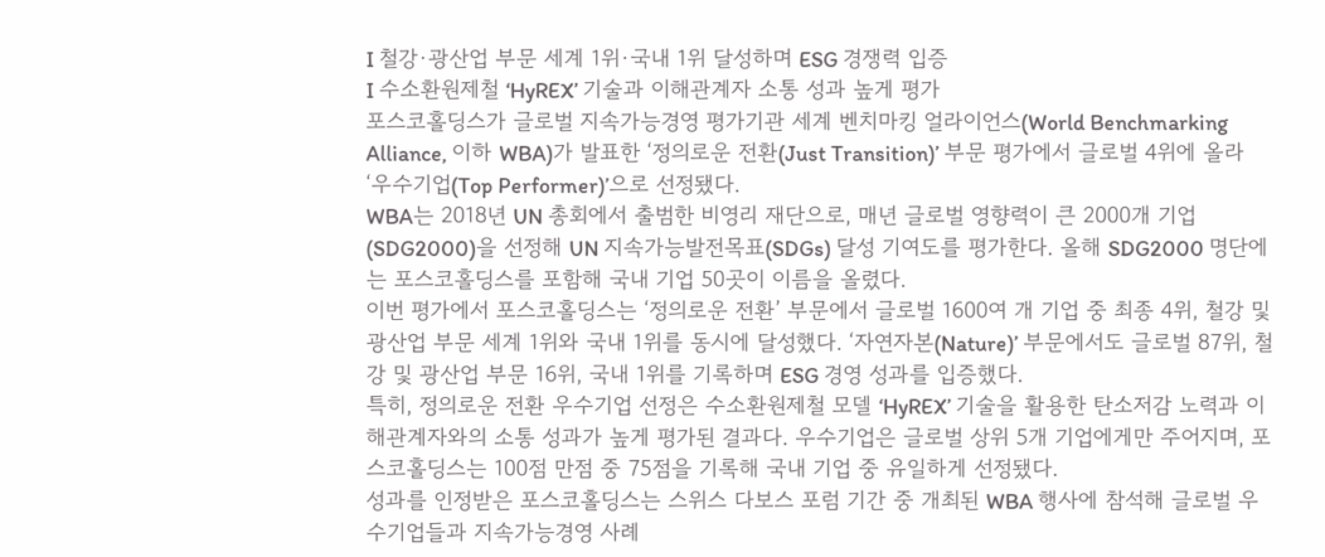I 철강·광산업 부문 세계 1위·국내 1위 달성하며 ESG 경쟁력 입증
I 수소환원제철 ‘HyREX’ 기술과 이해관계자 소통 성과 높게 평가
포스코홀딩스가 글로벌 지속가능경영 평가기관 세계 벤치마킹 얼라이언스(World Benchmarking Alliance, 이하 WBA)가 발표한 ‘정의로운 전환(Just Transition)’ 부문 평가에서 글로벌 4위에 올라 ‘우수기업(Top Performer)’으로 선정됐다.
WBA는 2018년 UN 총회에서 출범한 비영리 재단으로, 매년 글로벌 영향력이 큰 2000개 기업(SDG2000)을 선정해 UN 지속가능발전목표(SDGs) 달성 기여도를 평가한다. 올해 SDG2000 명단에는 포스코홀딩스를 포함해 국내 기업 50곳이 이름을 올렸다.
이번 평가에서 포스코홀딩스는 ‘정의로운 전환’ 부문에서 글로벌 1600여 개 기업 중 최종 4위, 철강 및 광산업 부문 세계 1위와 국내 1위를 동시에 달성했다. ‘자연자본(Nature)’ 부문에서도 글로벌 87위, 철강 및 광산업 부문 16위, 국내 1위를 기록하며 ESG 경영 성과를 입증했다.
특히, 정의로운 전환 우수기업 선정은 수소환원제철 모델 ‘HyREX’ 기술을 활용한 탄소저감 노력과 이해관계자와의 소통 성과가 높게 평가된 결과다. 우수기업은 글로벌 상위 5개 기업에게만 주어지며, 포스코홀딩스는 100점 만점 중 75점을 기록해 국내 기업 중 유일하게 선정됐다.
성과를 인정받은 포스코홀딩스는 스위스 다보스 포럼 기간 중 개최된 WBA 행사에 참석해 글로벌 우수기업들과 지속가능경영 사례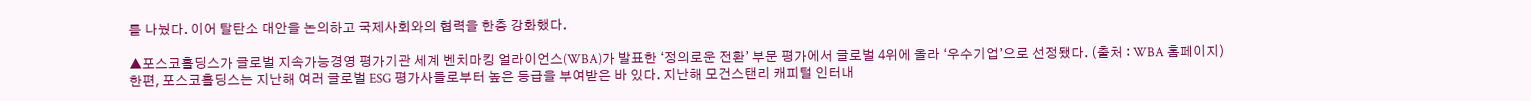를 나눴다. 이어 탈탄소 대안을 논의하고 국제사회와의 협력을 한층 강화했다.

▲포스코홀딩스가 글로벌 지속가능경영 평가기관 세계 벤치마킹 얼라이언스(WBA)가 발표한 ‘정의로운 전환’ 부문 평가에서 글로벌 4위에 올라 ‘우수기업’으로 선정됐다. (출처 : WBA 홈페이지)
한편, 포스코홀딩스는 지난해 여러 글로벌 ESG 평가사들로부터 높은 등급을 부여받은 바 있다. 지난해 모건스탠리 캐피털 인터내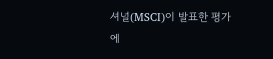셔널(MSCI)이 발표한 평가에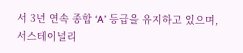서 3년 연속 종합 ‘A’ 등급을 유지하고 있으며, 서스테이널리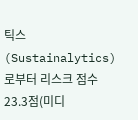틱스(Sustainalytics)로부터 리스크 점수 23.3점(미디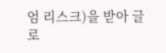엄 리스크)을 받아 글로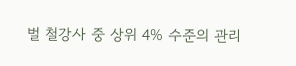벌 철강사 중 상위 4% 수준의 관리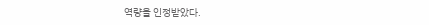역량을 인정받았다.